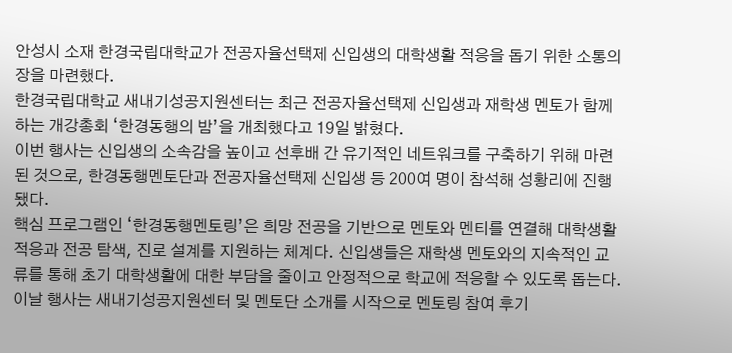안성시 소재 한경국립대학교가 전공자율선택제 신입생의 대학생활 적응을 돕기 위한 소통의 장을 마련했다.
한경국립대학교 새내기성공지원센터는 최근 전공자율선택제 신입생과 재학생 멘토가 함께하는 개강총회 ‘한경동행의 밤’을 개최했다고 19일 밝혔다.
이번 행사는 신입생의 소속감을 높이고 선후배 간 유기적인 네트워크를 구축하기 위해 마련된 것으로, 한경동행멘토단과 전공자율선택제 신입생 등 200여 명이 참석해 성황리에 진행됐다.
핵심 프로그램인 ‘한경동행멘토링’은 희망 전공을 기반으로 멘토와 멘티를 연결해 대학생활 적응과 전공 탐색, 진로 설계를 지원하는 체계다. 신입생들은 재학생 멘토와의 지속적인 교류를 통해 초기 대학생활에 대한 부담을 줄이고 안정적으로 학교에 적응할 수 있도록 돕는다.
이날 행사는 새내기성공지원센터 및 멘토단 소개를 시작으로 멘토링 참여 후기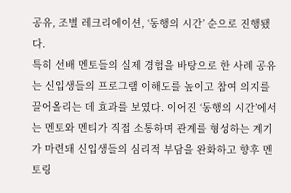공유, 조별 레크리에이션, ‘동행의 시간’ 순으로 진행됐다.
특히 선배 멘토들의 실제 경험을 바탕으로 한 사례 공유는 신입생들의 프로그램 이해도를 높이고 참여 의지를 끌어올리는 데 효과를 보였다. 이어진 ‘동행의 시간’에서는 멘토와 멘티가 직접 소통하며 관계를 형성하는 계기가 마련돼 신입생들의 심리적 부담을 완화하고 향후 멘토링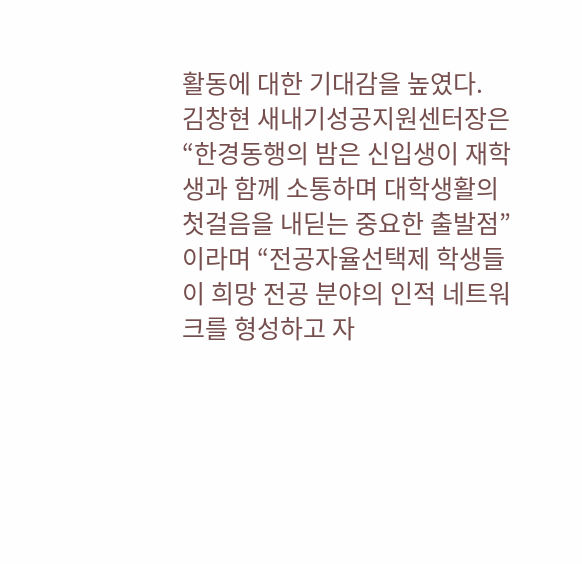활동에 대한 기대감을 높였다.
김창현 새내기성공지원센터장은 “한경동행의 밤은 신입생이 재학생과 함께 소통하며 대학생활의 첫걸음을 내딛는 중요한 출발점”이라며 “전공자율선택제 학생들이 희망 전공 분야의 인적 네트워크를 형성하고 자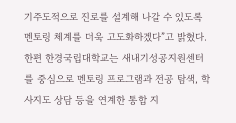기주도적으로 진로를 설계해 나갈 수 있도록 멘토링 체계를 더욱 고도화하겠다”고 밝혔다.
한편 한경국립대학교는 새내기성공지원센터를 중심으로 멘토링 프로그램과 전공 탐색, 학사지도 상담 등을 연계한 통합 지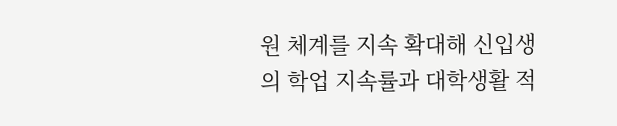원 체계를 지속 확대해 신입생의 학업 지속률과 대학생활 적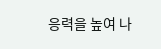응력을 높여 나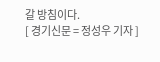갈 방침이다.
[ 경기신문 = 정성우 기자 ]